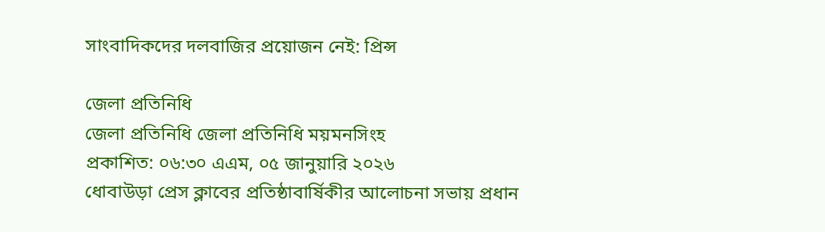সাংবাদিকদের দলবাজির প্রয়োজন নেই: প্রিন্স

জেলা প্রতিনিধি
জেলা প্রতিনিধি জেলা প্রতিনিধি ময়মনসিংহ
প্রকাশিত: ০৬:৩০ এএম, ০৫ জানুয়ারি ২০২৬
ধোবাউড়া প্রেস ক্লাবের প্রতিষ্ঠাবার্ষিকীর আলোচনা সভায় প্রধান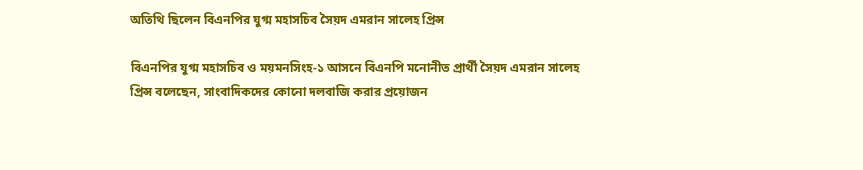অতিথি ছিলেন বিএনপির যুগ্ম মহাসচিব সৈয়দ এমরান সালেহ প্রিন্স

বিএনপির যুগ্ম মহাসচিব ও ময়মনসিংহ-১ আসনে বিএনপি মনোনীত প্রার্থী সৈয়দ এমরান সালেহ প্রিন্স বলেছেন, সাংবাদিকদের কোনো দলবাজি করার প্রয়োজন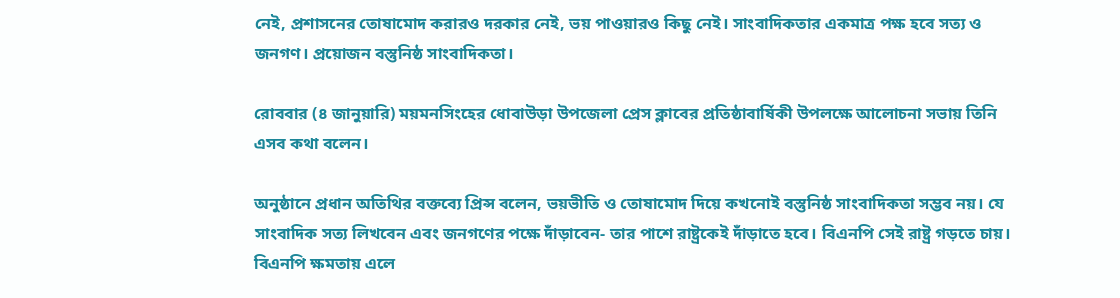নেই, প্রশাসনের তোষামোদ করারও দরকার নেই, ভয় পাওয়ারও কিছু নেই। সাংবাদিকতার একমাত্র পক্ষ হবে সত্য ও জনগণ। প্রয়োজন বস্তুনিষ্ঠ সাংবাদিকতা।

রোববার (৪ জানুয়ারি) ময়মনসিংহের ধোবাউড়া উপজেলা প্রেস ক্লাবের প্রতিষ্ঠাবার্ষিকী উপলক্ষে আলোচনা সভায় তিনি এসব কথা বলেন।

অনুষ্ঠানে প্রধান অতিথির বক্তব্যে প্রিন্স বলেন, ভয়ভীতি ও তোষামোদ দিয়ে কখনোই বস্তুনিষ্ঠ সাংবাদিকতা সম্ভব নয়। যে সাংবাদিক সত্য লিখবেন এবং জনগণের পক্ষে দাঁড়াবেন- তার পাশে রাষ্ট্রকেই দাঁড়াতে হবে। বিএনপি সেই রাষ্ট্র গড়তে চায়। বিএনপি ক্ষমতায় এলে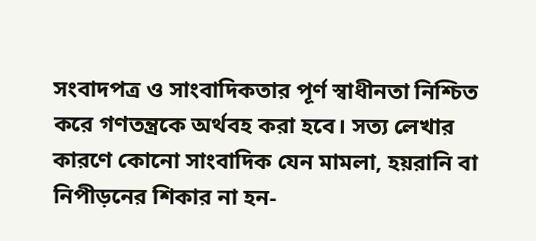সংবাদপত্র ও সাংবাদিকতার পূর্ণ স্বাধীনতা নিশ্চিত করে গণতন্ত্রকে অর্থবহ করা হবে। সত্য লেখার কারণে কোনো সাংবাদিক যেন মামলা, হয়রানি বা নিপীড়নের শিকার না হন-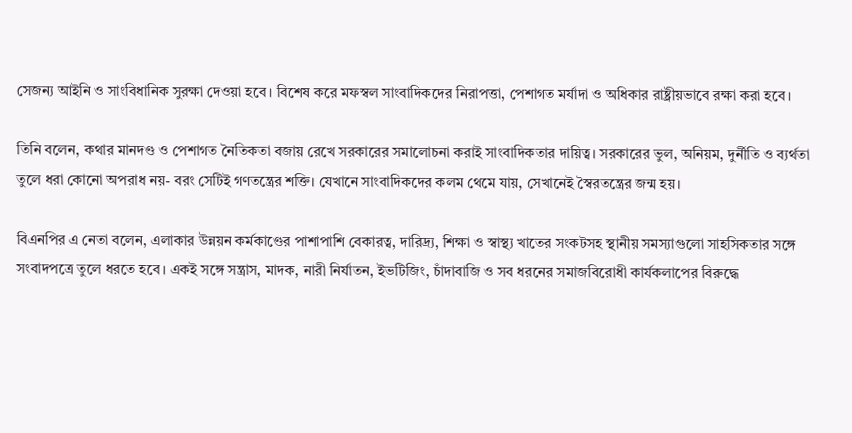সেজন্য আইনি ও সাংবিধানিক সুরক্ষা দেওয়া হবে। বিশেষ করে মফস্বল সাংবাদিকদের নিরাপত্তা, পেশাগত মর্যাদা ও অধিকার রাষ্ট্রীয়ভাবে রক্ষা করা হবে।

তিনি বলেন, কথার মানদণ্ড ও পেশাগত নৈতিকতা বজায় রেখে সরকারের সমালোচনা করাই সাংবাদিকতার দায়িত্ব। সরকারের ভুল, অনিয়ম, দুর্নীতি ও ব্যর্থতা তুলে ধরা কোনো অপরাধ নয়- বরং সেটিই গণতন্ত্রের শক্তি। যেখানে সাংবাদিকদের কলম থেমে যায়, সেখানেই স্বৈরতন্ত্রের জন্ম হয়।

বিএনপির এ নেতা বলেন, এলাকার উন্নয়ন কর্মকাণ্ডের পাশাপাশি বেকারত্ব, দারিদ্র্য, শিক্ষা ও স্বাস্থ্য খাতের সংকটসহ স্থানীয় সমস্যাগুলো সাহসিকতার সঙ্গে সংবাদপত্রে তুলে ধরতে হবে। একই সঙ্গে সন্ত্রাস, মাদক, নারী নির্যাতন, ইভটিজিং, চাঁদাবাজি ও সব ধরনের সমাজবিরোধী কার্যকলাপের বিরুদ্ধে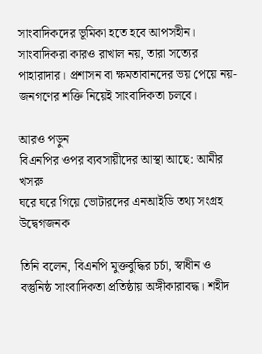সাংবাদিকদের ভূমিকা হতে হবে আপসহীন। সাংবাদিকরা কারও রাখাল নয়, তারা সত্যের পাহারাদার। প্রশাসন বা ক্ষমতাবানদের ভয় পেয়ে নয়- জনগণের শক্তি নিয়েই সাংবাদিকতা চলবে।

আরও পড়ুন
বিএনপির ওপর ব্যবসায়ীদের আস্থা আছে: আমীর খসরু
ঘরে ঘরে গিয়ে ভোটারদের এনআইডি তথ্য সংগ্রহ উদ্বেগজনক

তিনি বলেন, বিএনপি মুক্তবুদ্ধির চর্চা, স্বাধীন ও বস্তুনিষ্ঠ সাংবাদিকতা প্রতিষ্ঠায় অঙ্গীকারাবদ্ধ। শহীদ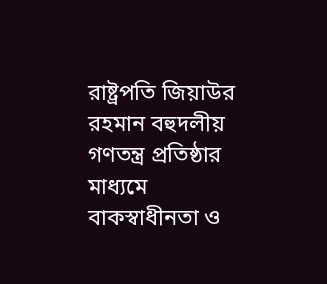রাষ্ট্রপতি জিয়াউর রহমান বহুদলীয় গণতন্ত্র প্রতিষ্ঠার মাধ্যমে বাকস্বাধীনতা ও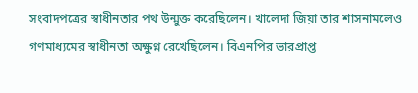সংবাদপত্রের স্বাধীনতার পথ উন্মুক্ত করেছিলেন। খালেদা জিয়া তার শাসনামলেও গণমাধ্যমের স্বাধীনতা অক্ষুণ্ন রেখেছিলেন। বিএনপির ভারপ্রাপ্ত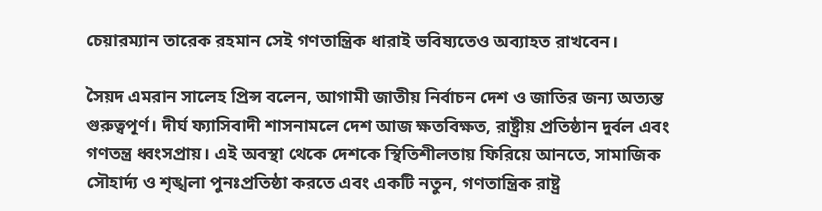চেয়ারম্যান তারেক রহমান সেই গণতান্ত্রিক ধারাই ভবিষ্যতেও অব্যাহত রাখবেন।

সৈয়দ এমরান সালেহ প্রিন্স বলেন, আগামী জাতীয় নির্বাচন দেশ ও জাতির জন্য অত্যন্ত গুরুত্বপূর্ণ। দীর্ঘ ফ্যাসিবাদী শাসনামলে দেশ আজ ক্ষতবিক্ষত, রাষ্ট্রীয় প্রতিষ্ঠান দুর্বল এবং গণতন্ত্র ধ্বংসপ্রায়। এই অবস্থা থেকে দেশকে স্থিতিশীলতায় ফিরিয়ে আনতে, সামাজিক সৌহার্দ্য ও শৃঙ্খলা পুনঃপ্রতিষ্ঠা করতে এবং একটি নতুন, গণতান্ত্রিক রাষ্ট্র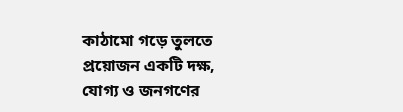কাঠামো গড়ে তুলতে প্রয়োজন একটি দক্ষ, যোগ্য ও জনগণের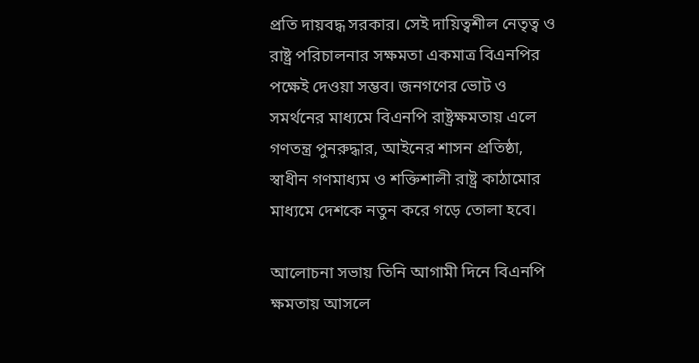প্রতি দায়বদ্ধ সরকার। সেই দায়িত্বশীল নেতৃত্ব ও রাষ্ট্র পরিচালনার সক্ষমতা একমাত্র বিএনপির পক্ষেই দেওয়া সম্ভব। জনগণের ভোট ও সমর্থনের মাধ্যমে বিএনপি রাষ্ট্রক্ষমতায় এলে গণতন্ত্র পুনরুদ্ধার, আইনের শাসন প্রতিষ্ঠা, স্বাধীন গণমাধ্যম ও শক্তিশালী রাষ্ট্র কাঠামোর মাধ্যমে দেশকে নতুন করে গড়ে তোলা হবে।

আলোচনা সভায় তিনি আগামী দিনে বিএনপি ক্ষমতায় আসলে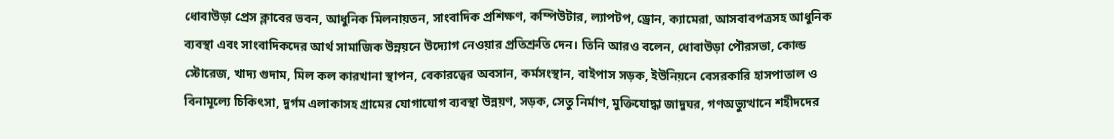ধোবাউড়া প্রেস ক্লাবের ভবন, আধুনিক মিলনায়তন, সাংবাদিক প্রশিক্ষণ, কম্পিউটার, ল্যাপটপ, ড্রোন, ক্যামেরা, আসবাবপত্রসহ আধুনিক ব্যবস্থা এবং সাংবাদিকদের আর্থ সামাজিক উন্নয়নে উদ্যোগ নেওয়ার প্রতিশ্রুতি দেন। তিনি আরও বলেন, ধোবাউড়া পৌরসভা, কোল্ড স্টোরেজ, খাদ্য গুদাম, মিল কল কারখানা স্থাপন, বেকারত্বের অবসান, কর্মসংস্থান, বাইপাস সড়ক, ইউনিয়নে বেসরকারি হাসপাতাল ও বিনামূল্যে চিকিৎসা, দুর্গম এলাকাসহ গ্রামের যোগাযোগ ব্যবস্থা উন্নয়ণ, সড়ক, সেতু নির্মাণ, মুক্তিযোদ্ধা জাদুঘর, গণঅভ্যুত্থানে শহীদদের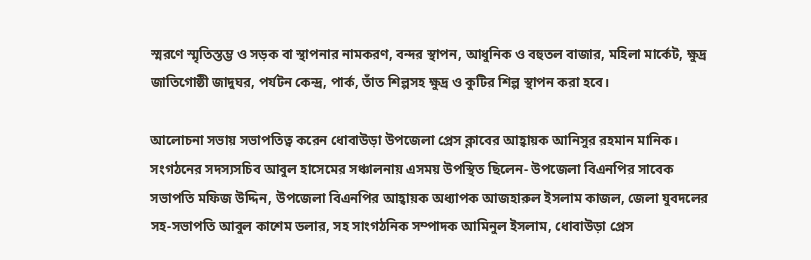স্মরণে স্মৃতিস্তম্ভ ও সড়ক বা স্থাপনার নামকরণ, বন্দর স্থাপন, আধুনিক ও বহুতল বাজার, মহিলা মার্কেট, ক্ষুদ্র জাতিগোষ্ঠী জাদুঘর, পর্যটন কেন্দ্র, পার্ক, তাঁত শিল্পসহ ক্ষুদ্র ও কুটির শিল্প স্থাপন করা হবে।

আলোচনা সভায় সভাপতিত্ব করেন ধোবাউড়া উপজেলা প্রেস ক্লাবের আহ্বায়ক আনিসুর রহমান মানিক। সংগঠনের সদস্যসচিব আবুল হাসেমের সঞ্চালনায় এসময় উপস্থিত ছিলেন- উপজেলা বিএনপির সাবেক সভাপতি মফিজ উদ্দিন, উপজেলা বিএনপির আহ্বায়ক অধ্যাপক আজহারুল ইসলাম কাজল, জেলা যুবদলের সহ-সভাপতি আবুল কাশেম ডলার, সহ সাংগঠনিক সম্পাদক আমিনুল ইসলাম, ধোবাউড়া প্রেস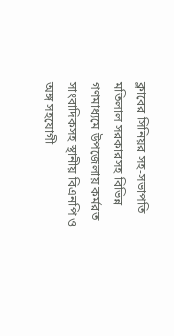ক্লাবের সিনিয়র সহ-সভাপতি মতিলাল সরকারসহ বিভিন্ন গণমাধ্যমে উপজেলায় কর্মরত সাংবাদিকসহ স্থানীয় বিএনপি ও অঙ্গ সহযোগী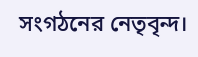সংগঠনের নেতৃবৃন্দ।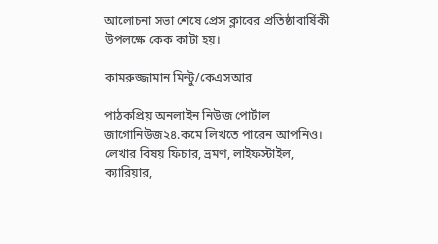আলোচনা সভা শেষে প্রেস ক্লাবের প্রতিষ্ঠাবার্ষিকী উপলক্ষে কেক কাটা হয়।

কামরুজ্জামান মিন্টু/কেএসআর

পাঠকপ্রিয় অনলাইন নিউজ পোর্টাল জাগোনিউজ২৪.কমে লিখতে পারেন আপনিও। লেখার বিষয় ফিচার, ভ্রমণ, লাইফস্টাইল, ক্যারিয়ার,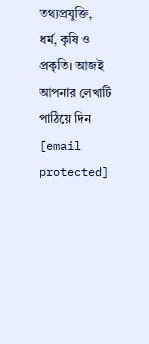তথ্যপ্রযুক্তি, ধর্ম, কৃষি ও প্রকৃতি। আজই আপনার লেখাটি পাঠিয়ে দিন [email protected]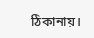ঠিকানায়।